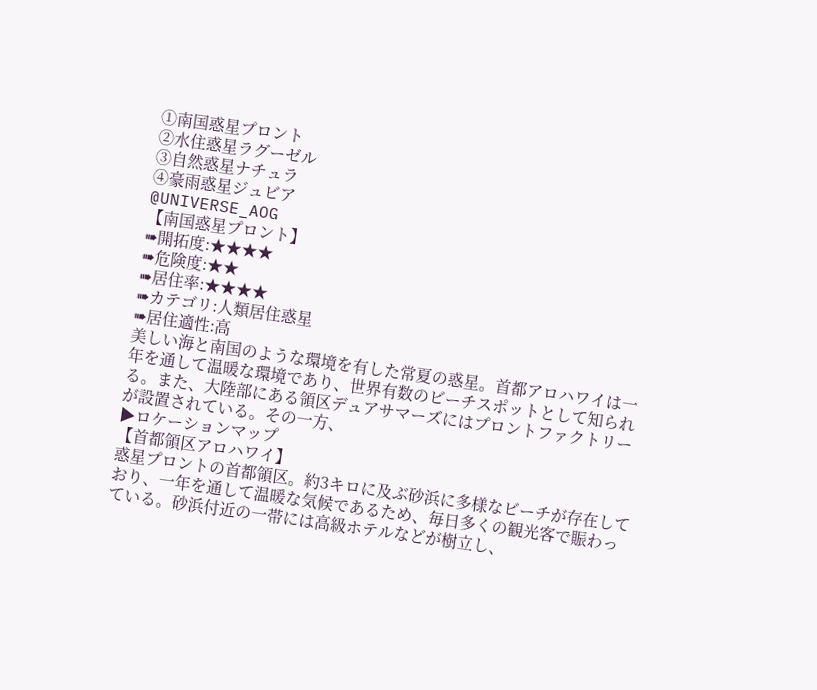①南国惑星プロント
②水住惑星ラグーゼル
③自然惑星ナチュラ
④豪雨惑星ジュビア
@UNIVERSE_AOG
【南国惑星プロント】
➠開拓度:★★★★
➠危険度:★★
➠居住率:★★★★
➠カテゴリ:人類居住惑星
➠居住適性:高
美しい海と南国のような環境を有した常夏の惑星。首都アロハワイは一年を通して温暖な環境であり、世界有数のビーチスポットとして知られる。また、大陸部にある領区デュアサマーズにはプロントファクトリーが設置されている。その一方、
▶ロケーションマップ
【首都領区アロハワイ】
惑星プロントの首都領区。約3キロに及ぶ砂浜に多様なビーチが存在しており、一年を通して温暖な気候であるため、毎日多くの観光客で賑わっている。砂浜付近の一帯には高級ホテルなどが樹立し、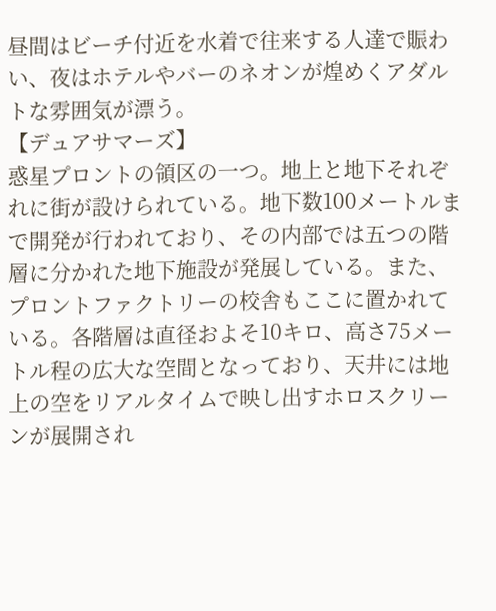昼間はビーチ付近を水着で往来する人達で賑わい、夜はホテルやバーのネオンが煌めくアダルトな雰囲気が漂う。
【デュアサマーズ】
惑星プロントの領区の一つ。地上と地下それぞれに街が設けられている。地下数100メートルまで開発が行われており、その内部では五つの階層に分かれた地下施設が発展している。また、プロントファクトリーの校舎もここに置かれている。各階層は直径およそ10キロ、高さ75メートル程の広大な空間となっており、天井には地上の空をリアルタイムで映し出すホロスクリーンが展開され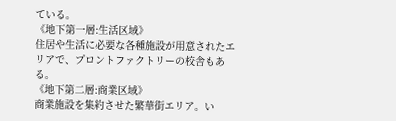ている。
《地下第一層:生活区域》
住居や生活に必要な各種施設が用意されたエリアで、プロントファクトリーの校舎もある。
《地下第二層:商業区域》
商業施設を集約させた繁華街エリア。い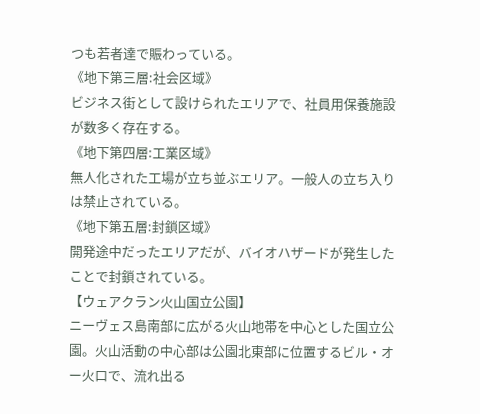つも若者達で賑わっている。
《地下第三層:社会区域》
ビジネス街として設けられたエリアで、社員用保養施設が数多く存在する。
《地下第四層:工業区域》
無人化された工場が立ち並ぶエリア。一般人の立ち入りは禁止されている。
《地下第五層:封鎖区域》
開発途中だったエリアだが、バイオハザードが発生したことで封鎖されている。
【ウェアクラン火山国立公園】
ニーヴェス島南部に広がる火山地帯を中心とした国立公園。火山活動の中心部は公園北東部に位置するビル・オー火口で、流れ出る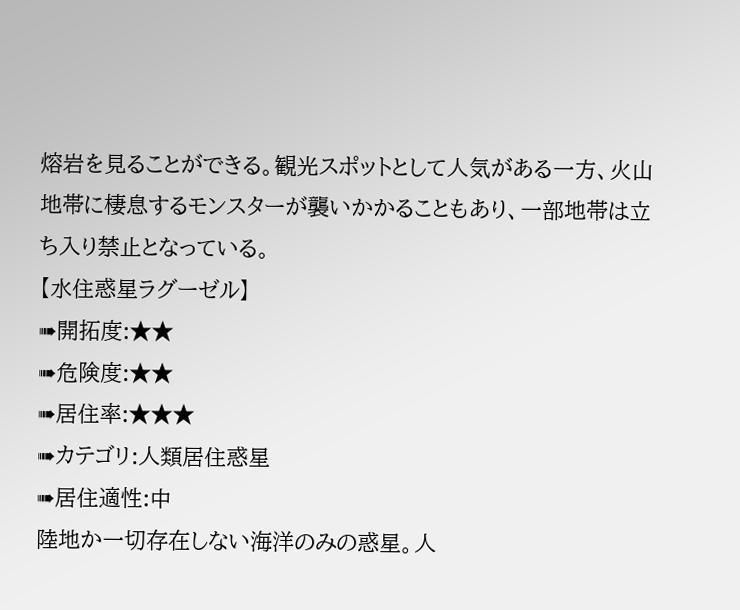熔岩を見ることができる。観光スポットとして人気がある一方、火山地帯に棲息するモンスターが襲いかかることもあり、一部地帯は立ち入り禁止となっている。
【水住惑星ラグーゼル】
➠開拓度:★★
➠危険度:★★
➠居住率:★★★
➠カテゴリ:人類居住惑星
➠居住適性:中
陸地か一切存在しない海洋のみの惑星。人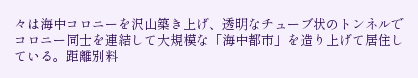々は海中コロニーを沢山築き上げ、透明なチューブ状のトンネルでコロニー同士を連結して大規模な「海中都市」を造り上げて居住している。距離別料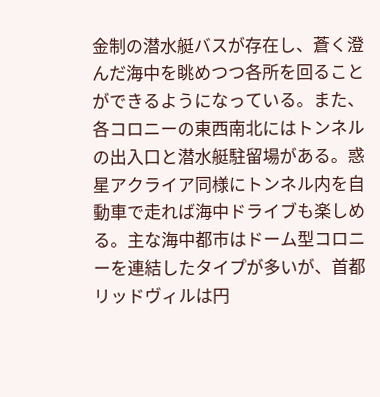金制の潜水艇バスが存在し、蒼く澄んだ海中を眺めつつ各所を回ることができるようになっている。また、各コロニーの東西南北にはトンネルの出入口と潜水艇駐留場がある。惑星アクライア同様にトンネル内を自動車で走れば海中ドライブも楽しめる。主な海中都市はドーム型コロニーを連結したタイプが多いが、首都リッドヴィルは円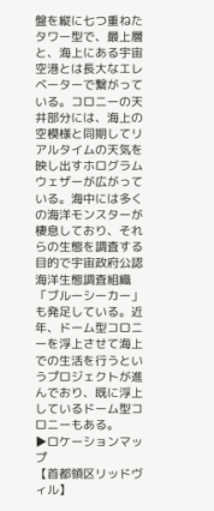盤を縦に七つ重ねたタワー型で、最上層と、海上にある宇宙空港とは長大なエレベーターで繋がっている。コロニーの天井部分には、海上の空模様と同期してリアルタイムの天気を映し出すホログラムウェザーが広がっている。海中には多くの海洋モンスターが棲息しており、それらの生態を調査する目的で宇宙政府公認海洋生態調査組織「ブルーシーカー」も発足している。近年、ドーム型コロニーを浮上させて海上での生活を行うというプロジェクトが進んでおり、既に浮上しているドーム型コロニーもある。
▶ロケーションマップ
【首都領区リッドヴィル】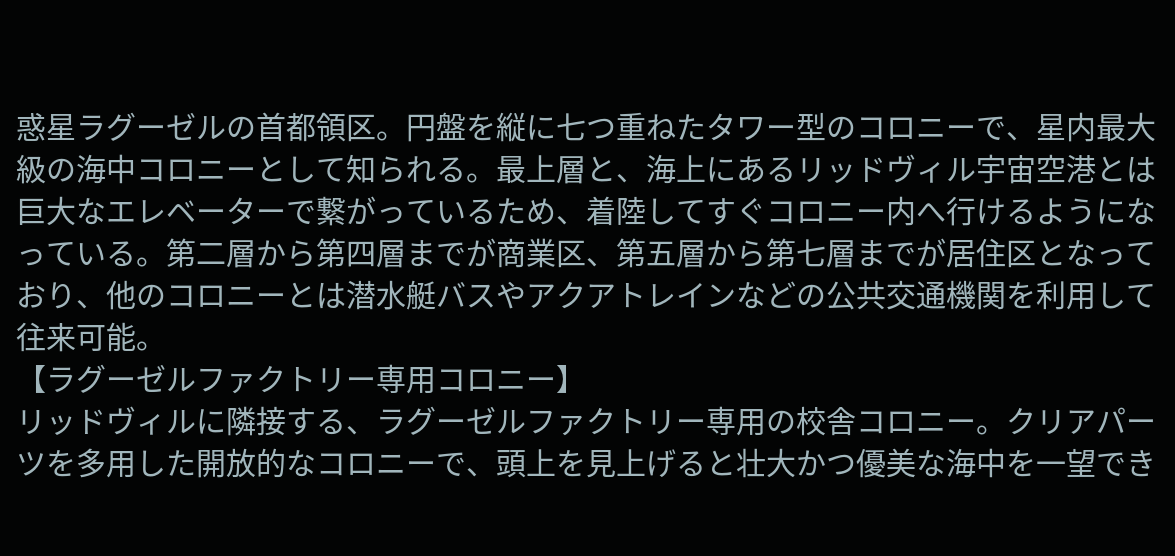惑星ラグーゼルの首都領区。円盤を縦に七つ重ねたタワー型のコロニーで、星内最大級の海中コロニーとして知られる。最上層と、海上にあるリッドヴィル宇宙空港とは巨大なエレベーターで繋がっているため、着陸してすぐコロニー内へ行けるようになっている。第二層から第四層までが商業区、第五層から第七層までが居住区となっており、他のコロニーとは潜水艇バスやアクアトレインなどの公共交通機関を利用して往来可能。
【ラグーゼルファクトリー専用コロニー】
リッドヴィルに隣接する、ラグーゼルファクトリー専用の校舎コロニー。クリアパーツを多用した開放的なコロニーで、頭上を見上げると壮大かつ優美な海中を一望でき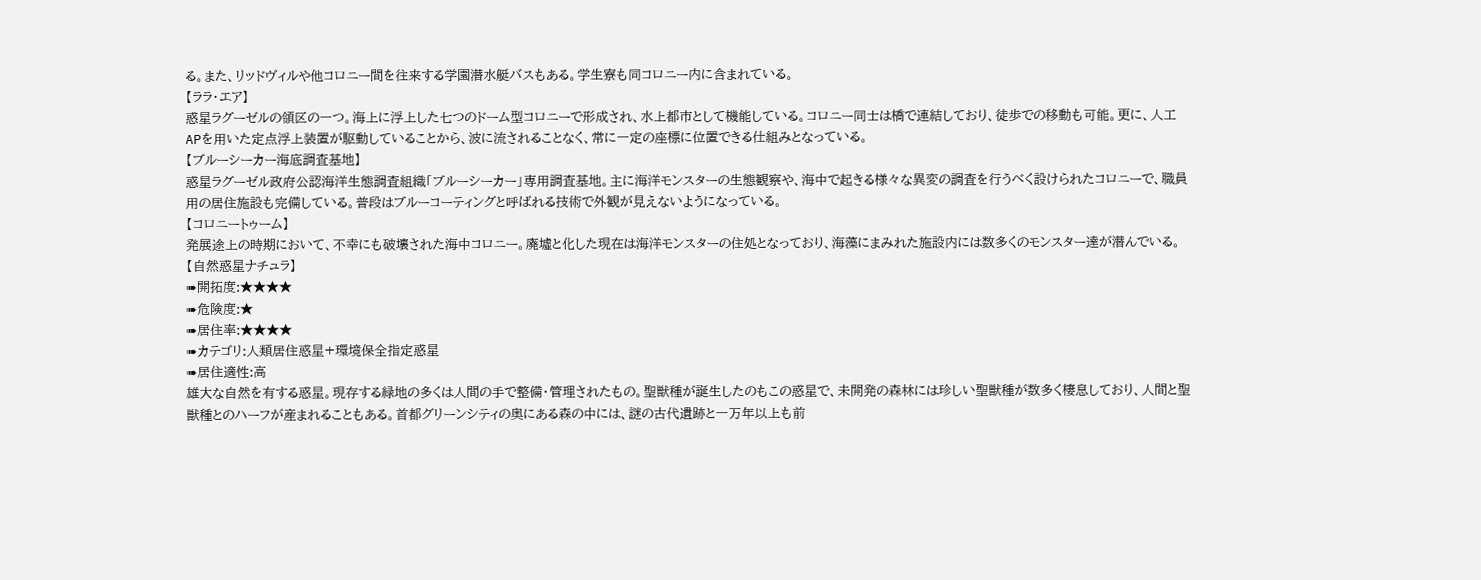る。また、リッドヴィルや他コロニー間を往来する学園潜水艇バスもある。学生寮も同コロニー内に含まれている。
【ララ・エア】
惑星ラグーゼルの領区の一つ。海上に浮上した七つのドーム型コロニーで形成され、水上都市として機能している。コロニー同士は橋で連結しており、徒歩での移動も可能。更に、人工APを用いた定点浮上装置が駆動していることから、波に流されることなく、常に一定の座標に位置できる仕組みとなっている。
【ブルーシーカー海底調査基地】
惑星ラグーゼル政府公認海洋生態調査組織「ブルーシーカー」専用調査基地。主に海洋モンスターの生態観察や、海中で起きる様々な異変の調査を行うべく設けられたコロニーで、職員用の居住施設も完備している。普段はブルーコーティングと呼ばれる技術で外観が見えないようになっている。
【コロニートゥーム】
発展途上の時期において、不幸にも破壊された海中コロニー。廃墟と化した現在は海洋モンスターの住処となっており、海藻にまみれた施設内には数多くのモンスター達が潜んでいる。
【自然惑星ナチュラ】
➠開拓度:★★★★
➠危険度:★
➠居住率:★★★★
➠カテゴリ:人類居住惑星+環境保全指定惑星
➠居住適性:高
雄大な自然を有する惑星。現存する緑地の多くは人間の手で整備・管理されたもの。聖獣種が誕生したのもこの惑星で、未開発の森林には珍しい聖獣種が数多く棲息しており、人間と聖獣種とのハーフが産まれることもある。首都グリーンシティの奥にある森の中には、謎の古代遺跡と一万年以上も前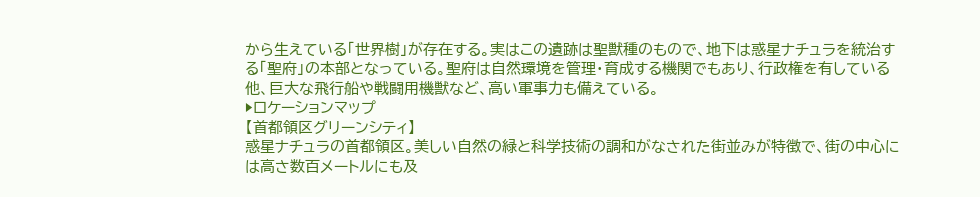から生えている「世界樹」が存在する。実はこの遺跡は聖獣種のもので、地下は惑星ナチュラを統治する「聖府」の本部となっている。聖府は自然環境を管理・育成する機関でもあり、行政権を有している他、巨大な飛行船や戦闘用機獣など、高い軍事力も備えている。
▶ロケーションマップ
【首都領区グリーンシティ】
惑星ナチュラの首都領区。美しい自然の緑と科学技術の調和がなされた街並みが特徴で、街の中心には高さ数百メートルにも及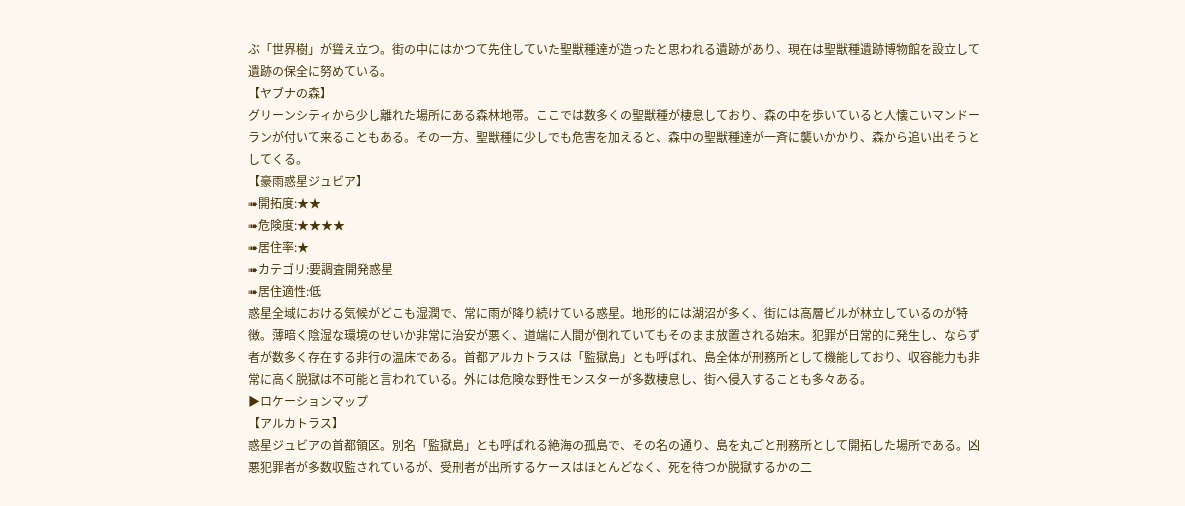ぶ「世界樹」が聳え立つ。街の中にはかつて先住していた聖獣種達が造ったと思われる遺跡があり、現在は聖獣種遺跡博物館を設立して遺跡の保全に努めている。
【ヤブナの森】
グリーンシティから少し離れた場所にある森林地帯。ここでは数多くの聖獣種が棲息しており、森の中を歩いていると人懐こいマンドーランが付いて来ることもある。その一方、聖獣種に少しでも危害を加えると、森中の聖獣種達が一斉に襲いかかり、森から追い出そうとしてくる。
【豪雨惑星ジュビア】
➠開拓度:★★
➠危険度:★★★★
➠居住率:★
➠カテゴリ:要調査開発惑星
➠居住適性:低
惑星全域における気候がどこも湿潤で、常に雨が降り続けている惑星。地形的には湖沼が多く、街には高層ビルが林立しているのが特徴。薄暗く陰湿な環境のせいか非常に治安が悪く、道端に人間が倒れていてもそのまま放置される始末。犯罪が日常的に発生し、ならず者が数多く存在する非行の温床である。首都アルカトラスは「監獄島」とも呼ばれ、島全体が刑務所として機能しており、収容能力も非常に高く脱獄は不可能と言われている。外には危険な野性モンスターが多数棲息し、街へ侵入することも多々ある。
▶ロケーションマップ
【アルカトラス】
惑星ジュビアの首都領区。別名「監獄島」とも呼ばれる絶海の孤島で、その名の通り、島を丸ごと刑務所として開拓した場所である。凶悪犯罪者が多数収監されているが、受刑者が出所するケースはほとんどなく、死を待つか脱獄するかの二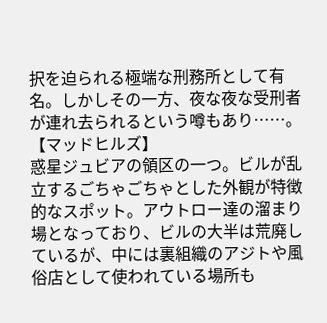択を迫られる極端な刑務所として有名。しかしその一方、夜な夜な受刑者が連れ去られるという噂もあり……。
【マッドヒルズ】
惑星ジュビアの領区の一つ。ビルが乱立するごちゃごちゃとした外観が特徴的なスポット。アウトロー達の溜まり場となっており、ビルの大半は荒廃しているが、中には裏組織のアジトや風俗店として使われている場所も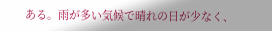ある。雨が多い気候で晴れの日が少なく、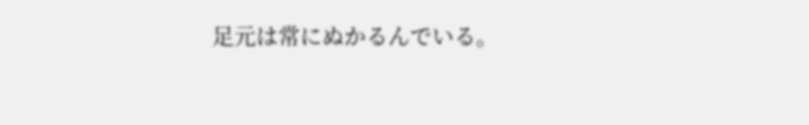足元は常にぬかるんでいる。